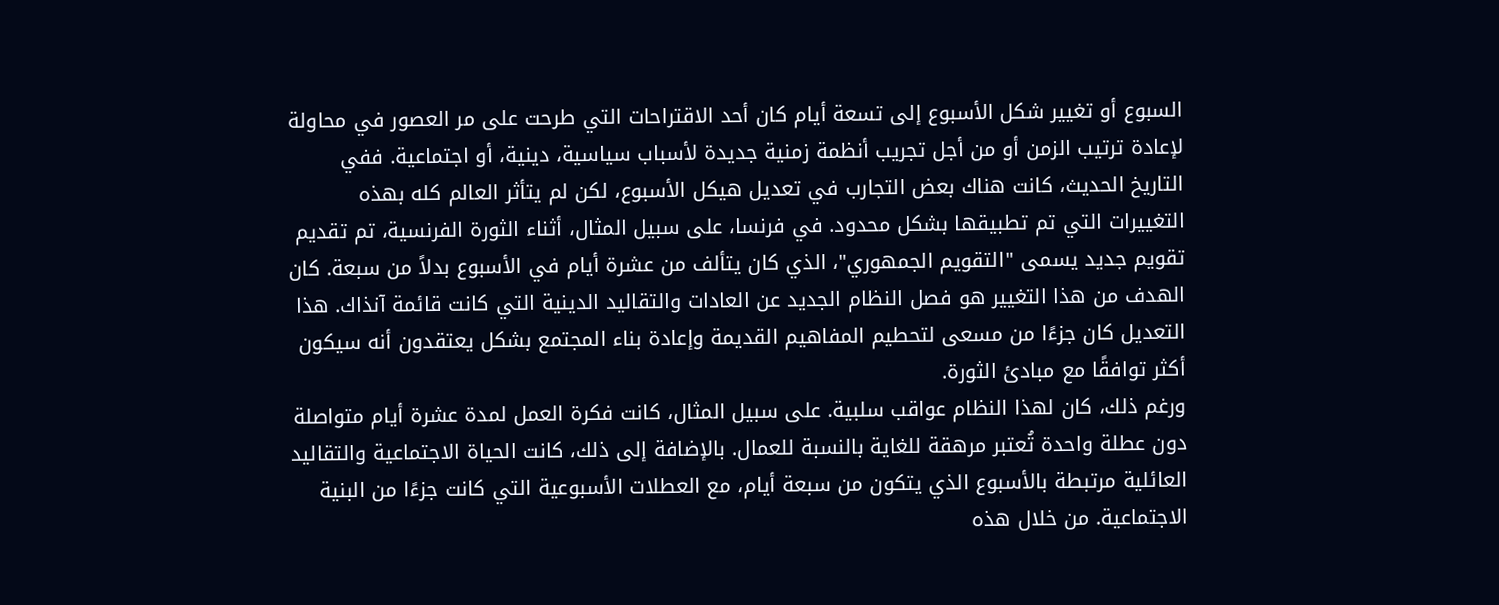السبوع أو تغيير شكل الأسبوع إلى تسعة أيام كان أحد الاقتراحات التي طرحت على مر العصور في محاولة لإعادة ترتيب الزمن أو من أجل تجريب أنظمة زمنية جديدة لأسباب سياسية، دينية، أو اجتماعية. ففي التاريخ الحديث، كانت هناك بعض التجارب في تعديل هيكل الأسبوع، لكن لم يتأثر العالم كله بهذه التغييرات التي تم تطبيقها بشكل محدود. في فرنسا، على سبيل المثال، أثناء الثورة الفرنسية، تم تقديم تقويم جديد يسمى "التقويم الجمهوري"، الذي كان يتألف من عشرة أيام في الأسبوع بدلاً من سبعة. كان الهدف من هذا التغيير هو فصل النظام الجديد عن العادات والتقاليد الدينية التي كانت قائمة آنذاك. هذا التعديل كان جزءًا من مسعى لتحطيم المفاهيم القديمة وإعادة بناء المجتمع بشكل يعتقدون أنه سيكون أكثر توافقًا مع مبادئ الثورة.
ورغم ذلك، كان لهذا النظام عواقب سلبية. على سبيل المثال، كانت فكرة العمل لمدة عشرة أيام متواصلة دون عطلة واحدة تُعتبر مرهقة للغاية بالنسبة للعمال. بالإضافة إلى ذلك، كانت الحياة الاجتماعية والتقاليد العائلية مرتبطة بالأسبوع الذي يتكون من سبعة أيام، مع العطلات الأسبوعية التي كانت جزءًا من البنية الاجتماعية. من خلال هذه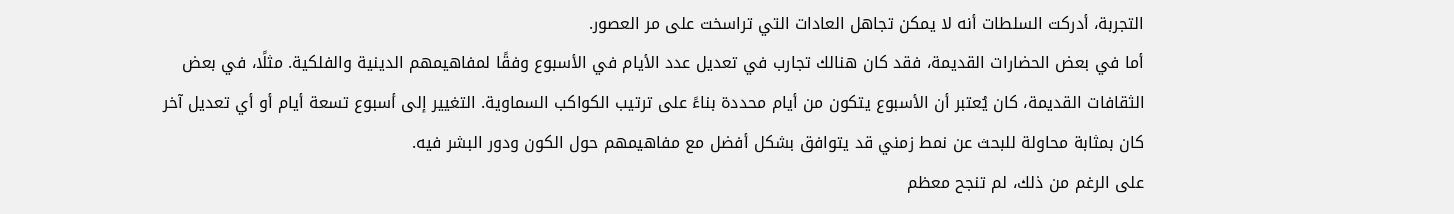التجربة، أدركت السلطات أنه لا يمكن تجاهل العادات التي تراسخت على مر العصور.
أما في بعض الحضارات القديمة، فقد كان هنالك تجارب في تعديل عدد الأيام في الأسبوع وفقًا لمفاهيمهم الدينية والفلكية. مثلًا، في بعض الثقافات القديمة، كان يُعتبر أن الأسبوع يتكون من أيام محددة بناءً على ترتيب الكواكب السماوية. التغيير إلى أسبوع تسعة أيام أو أي تعديل آخر كان بمثابة محاولة للبحث عن نمط زمني قد يتوافق بشكل أفضل مع مفاهيمهم حول الكون ودور البشر فيه.
على الرغم من ذلك، لم تنجح معظم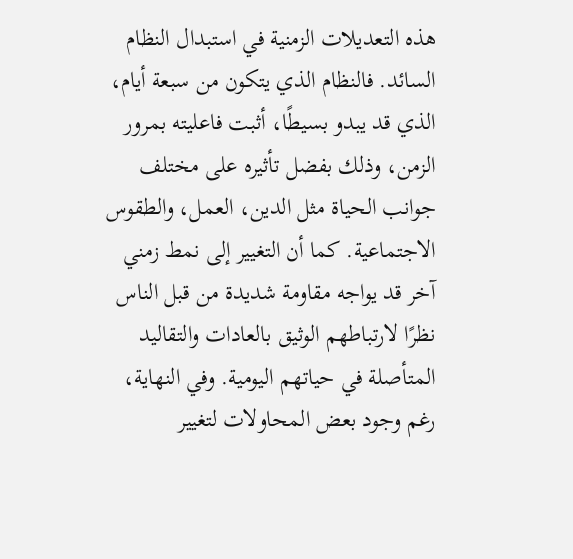هذه التعديلات الزمنية في استبدال النظام السائد. فالنظام الذي يتكون من سبعة أيام، الذي قد يبدو بسيطًا، أثبت فاعليته بمرور الزمن، وذلك بفضل تأثيره على مختلف جوانب الحياة مثل الدين، العمل، والطقوس الاجتماعية. كما أن التغيير إلى نمط زمني آخر قد يواجه مقاومة شديدة من قبل الناس نظرًا لارتباطهم الوثيق بالعادات والتقاليد المتأصلة في حياتهم اليومية. وفي النهاية، رغم وجود بعض المحاولات لتغيير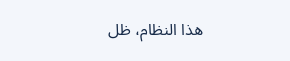هذا النظام، ظل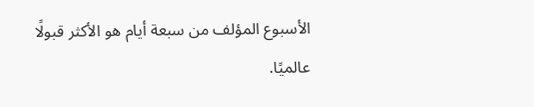الأسبوع المؤلف من سبعة أيام هو الأكثر قبولًا عالميًا.